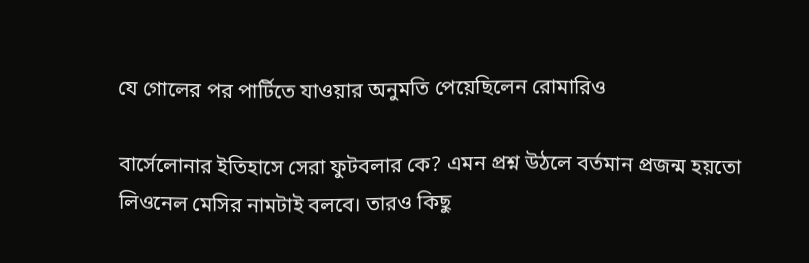যে গোলের পর পার্টিতে যাওয়ার অনুমতি পেয়েছিলেন রোমারিও

বার্সেলোনার ইতিহাসে সেরা ফুটবলার কে? এমন প্রশ্ন উঠলে বর্তমান প্রজন্ম হয়তো লিওনেল মেসির নামটাই বলবে। তারও কিছু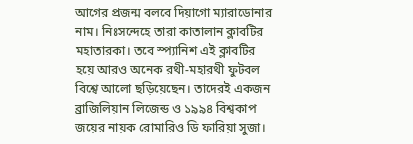আগের প্রজন্ম বলবে দিয়াগো ম্যারাডোনার নাম। নিঃসন্দেহে তারা কাতালান ক্লাবটির মহাতারকা। তবে স্প্যানিশ এই ক্লাবটির হয়ে আরও অনেক রথী-মহারথী ফুটবল বিশ্বে আলো ছড়িয়েছেন। তাদেরই একজন ব্রাজিলিয়ান লিজেন্ড ও ১৯৯৪ বিশ্বকাপ জয়ের নায়ক রোমারিও ডি ফারিয়া সুজা।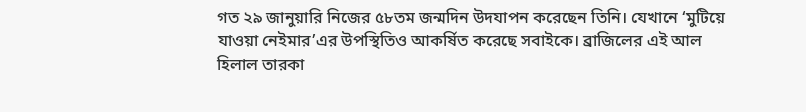গত ২৯ জানুয়ারি নিজের ৫৮তম জন্মদিন উদযাপন করেছেন তিনি। যেখানে ‘মুটিয়ে যাওয়া নেইমার’এর উপস্থিতিও আকর্ষিত করেছে সবাইকে। ব্রাজিলের এই আল হিলাল তারকা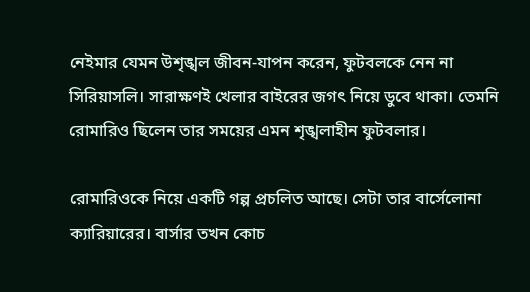নেইমার যেমন উশৃঙ্খল জীবন-যাপন করেন, ফুটবলকে নেন না সিরিয়াসলি। সারাক্ষণই খেলার বাইরের জগৎ নিয়ে ডুবে থাকা। তেমনি রোমারিও ছিলেন তার সময়ের এমন শৃঙ্খলাহীন ফুটবলার।

রোমারিওকে নিয়ে একটি গল্প প্রচলিত আছে। সেটা তার বার্সেলোনা ক্যারিয়ারের। বার্সার তখন কোচ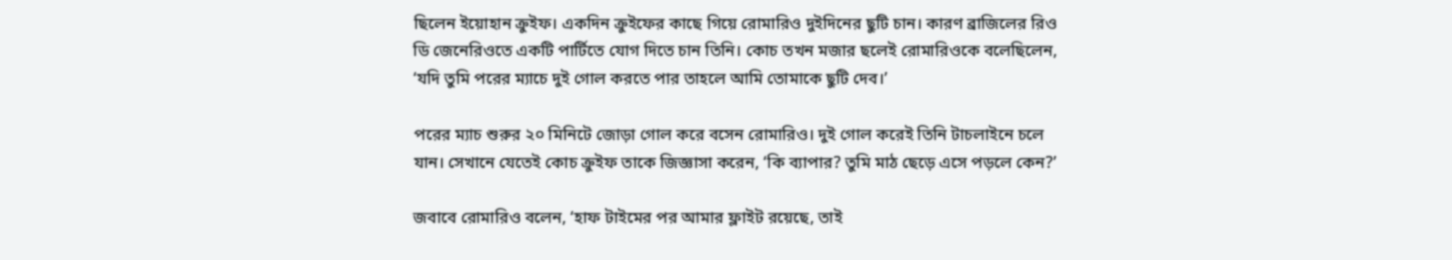ছিলেন ইয়োহান ক্রুইফ। একদিন ক্রুইফের কাছে গিয়ে রোমারিও দুইদিনের ছুটি চান। কারণ ব্রাজিলের রিও ডি জেনেরিওতে একটি পার্টিতে যোগ দিতে চান তিনি। কোচ তখন মজার ছলেই রোমারিওকে বলেছিলেন, ‘যদি তুমি পরের ম্যাচে দুই গোল করতে পার তাহলে আমি তোমাকে ছুটি দেব।’

পরের ম্যাচ শুরুর ২০ মিনিটে জোড়া গোল করে বসেন রোমারিও। দুই গোল করেই তিনি টাচলাইনে চলে যান। সেখানে যেতেই কোচ ক্রুইফ তাকে জিজ্ঞাসা করেন, ‘কি ব্যাপার? তুমি মাঠ ছেড়ে এসে পড়লে কেন?’

জবাবে রোমারিও বলেন, ‘হাফ টাইমের পর আমার ফ্লাইট রয়েছে, তাই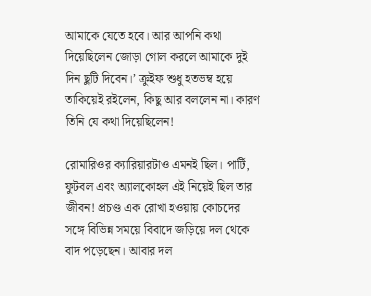আমাকে যেতে হবে। আর আপনি কথা দিয়েছিলেন জোড়া গোল করলে আমাকে দুই দিন ছুটি দিবেন।’ ক্রুইফ শুধু হতভম্ব হয়ে তাকিয়েই রইলেন, কিছু আর বললেন না। কারণ তিনি যে কথা দিয়েছিলেন!

রোমারিওর ক্যারিয়ারটাও এমনই ছিল। পার্টি, ফুটবল এবং অ্যালকোহল এই নিয়েই ছিল তার জীবন! প্রচণ্ড এক রোখা হওয়ায় কোচদের সঙ্গে বিভিন্ন সময়ে বিবাদে জড়িয়ে দল থেকে বাদ পড়েছেন। আবার দল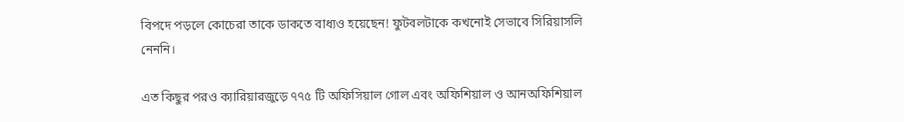বিপদে পড়লে কোচেরা তাকে ডাকতে বাধ্যও হয়েছেন! ফুটবলটাকে কখনোই সেভাবে সিরিয়াসলি নেননি।

এত কিছুর পরও ক্যারিয়ারজুড়ে ৭৭৫ টি অফিসিয়াল গোল এবং অফিশিয়াল ও আনঅফিশিয়াল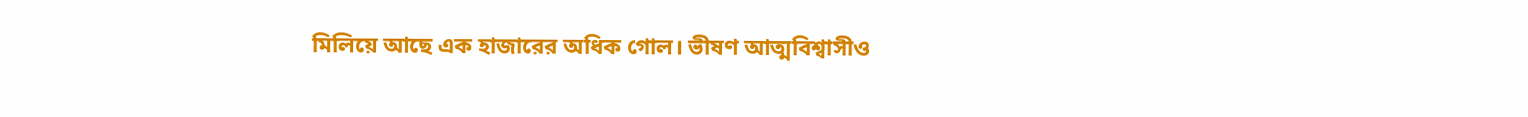মিলিয়ে আছে এক হাজারের অধিক গোল। ভীষণ আত্মবিশ্বাসীও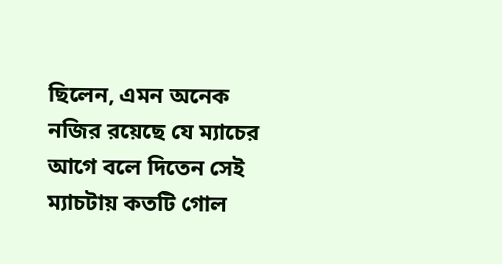ছিলেন, এমন অনেক নজির রয়েছে যে ম্যাচের আগে বলে দিতেন সেই ম্যাচটায় কতটি গোল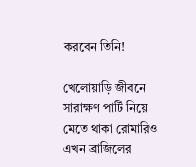করবেন তিনি!

খেলোয়াড়ি জীবনে সারাক্ষণ পার্টি নিয়ে মেতে থাকা রোমারিও এখন ব্রাজিলের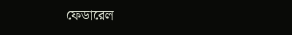ফেডারেল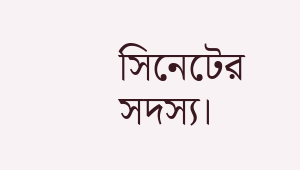সিনেটের সদস্য।